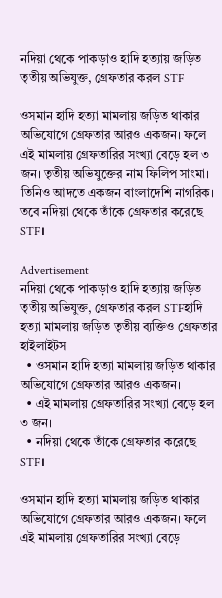নদিয়া থেকে পাকড়াও হাদি হত্যায় জড়িত তৃতীয় অভিযুক্ত, গ্রেফতার করল STF

ওসমান হাদি হত্যা মামলায় জড়িত থাকার অভিযোগে গ্রেফতার আরও একজন। ফলে এই মামলায় গ্রেফতারির সংখ্যা বেড়ে হল ৩ জন। তৃতীয় অভিযুক্তের নাম ফিলিপ সাংমা। তিনিও আদতে একজন বাংলাদেশি নাগরিক। তবে নদিয়া থেকে তাঁকে গ্রেফতার করেছে STF।

Advertisement
নদিয়া থেকে পাকড়াও হাদি হত্যায় জড়িত তৃতীয় অভিযুক্ত, গ্রেফতার করল STFহাদি হত্যা মামলায় জড়িত তৃতীয় ব্যক্তিও গ্রেফতার
হাইলাইটস
  • ওসমান হাদি হত্যা মামলায় জড়িত থাকার অভিযোগে গ্রেফতার আরও একজন।
  • এই মামলায় গ্রেফতারির সংখ্যা বেড়ে হল ৩ জন।
  • নদিয়া থেকে তাঁকে গ্রেফতার করেছে STF।

ওসমান হাদি হত্যা মামলায় জড়িত থাকার অভিযোগে গ্রেফতার আরও একজন। ফলে এই মামলায় গ্রেফতারির সংখ্যা বেড়ে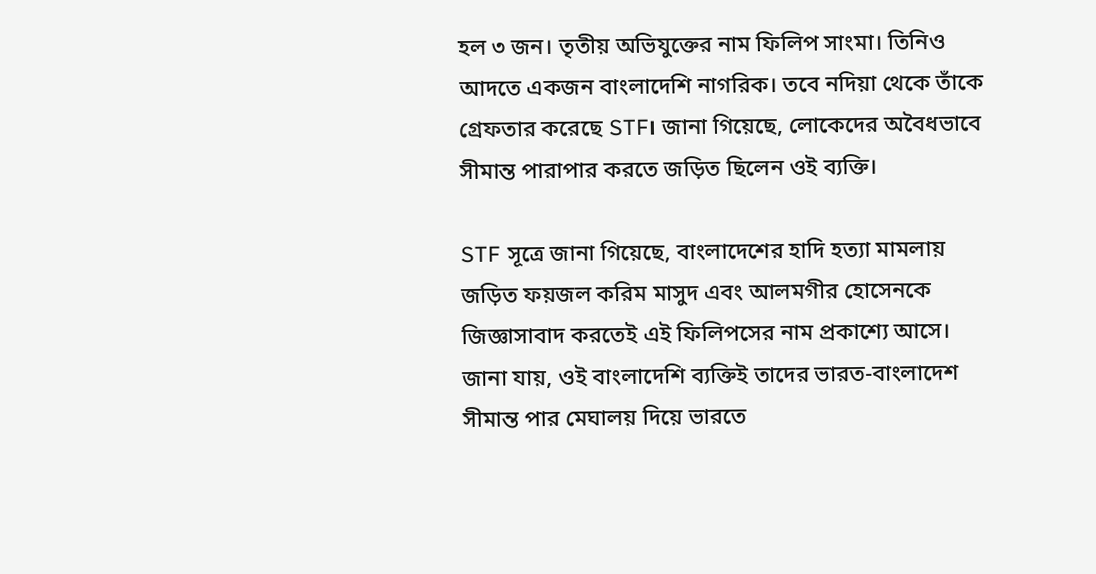হল ৩ জন। তৃতীয় অভিযুক্তের নাম ফিলিপ সাংমা। তিনিও আদতে একজন বাংলাদেশি নাগরিক। তবে নদিয়া থেকে তাঁকে গ্রেফতার করেছে STF। জানা গিয়েছে, লোকেদের অবৈধভাবে সীমান্ত পারাপার করতে জড়িত ছিলেন ওই ব্যক্তি।

STF সূত্রে জানা গিয়েছে, বাংলাদেশের হাদি হত্যা মামলায় জড়িত ফয়জল করিম মাসুদ এবং আলমগীর হোসেনকে জিজ্ঞাসাবাদ করতেই এই ফিলিপসের নাম প্রকাশ্যে আসে। জানা যায়, ওই বাংলাদেশি ব্যক্তিই তাদের ভারত-বাংলাদেশ সীমান্ত পার মেঘালয় দিয়ে ভারতে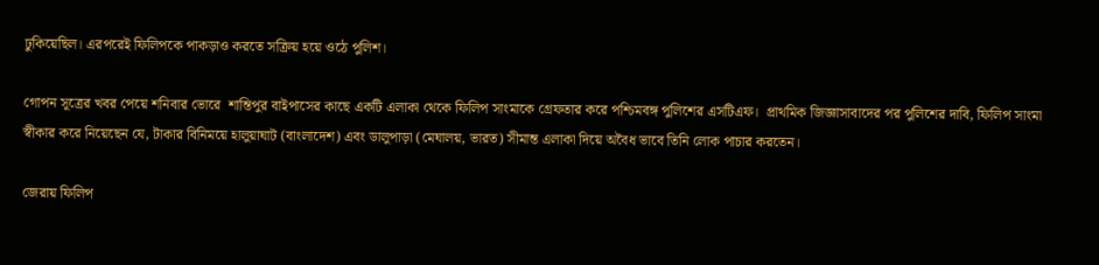ঢুকিয়েছিল। এরপরেই ফিলিপকে পাকড়াও করতে সক্রিয় হয়ে ওঠে পুলিশ।

গোপন সূত্রের খবর পেয়ে শনিবার ভোরে  শান্তিপুর বাইপাসের কাছে একটি এলাকা থেকে ফিলিপ সাংমাকে গ্রেফতার করে পশ্চিমবঙ্গ পুলিশের এসটিএফ।  প্রাথমিক জিজ্ঞাসাবাদের পর পুলিশের দাবি, ফিলিপ সাংমা স্বীকার করে নিয়েছেন যে, টাকার বিনিময়ে হালুয়াঘাট (বাংলাদেশ) এবং ডালুপাড়া (মেঘালয়, ভারত) সীমান্ত এলাকা দিয়ে অবৈধ ভাবে তিনি লোক পাচার করতেন।

জেরায় ফিলিপ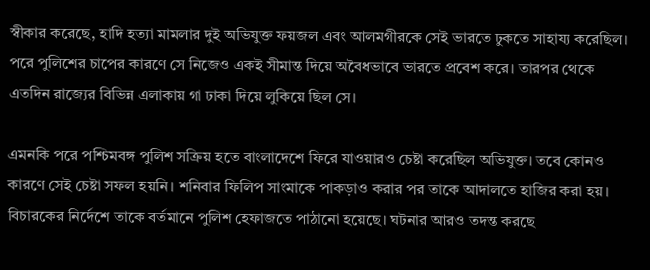স্বীকার করেছে, হাদি হত্যা মামলার দুই অভিযুক্ত ফয়জল এবং আলমগীরকে সেই ভারতে ঢুকতে সাহায্য করেছিল। পরে পুলিশের চাপের কারণে সে নিজেও একই সীমান্ত দিয়ে অবৈধভাবে ভারতে প্রবেশ করে। তারপর থেকে এতদিন রাজ্যের বিভিন্ন এলাকায় গা ঢাকা দিয়ে লুকিয়ে ছিল সে।

এমনকি পরে পশ্চিমবঙ্গ পুলিশ সক্রিয় হতে বাংলাদেশে ফিরে যাওয়ারও চেষ্টা করেছিল অভিযুক্ত। তবে কোনও কারণে সেই চেষ্টা সফল হয়নি। শনিবার ফিলিপ সাংমাকে পাকড়াও করার পর তাকে আদালতে হাজির করা হয়। বিচারকের নির্দেশে তাকে বর্তমানে পুলিশ হেফাজতে পাঠানো হয়েছে। ঘটনার আরও তদন্ত করছে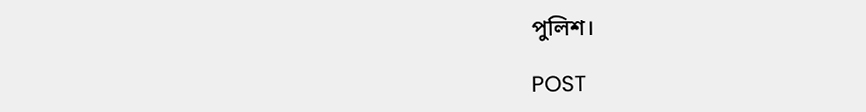পুলিশ।

POST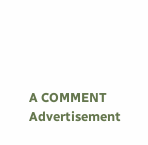A COMMENT
Advertisement